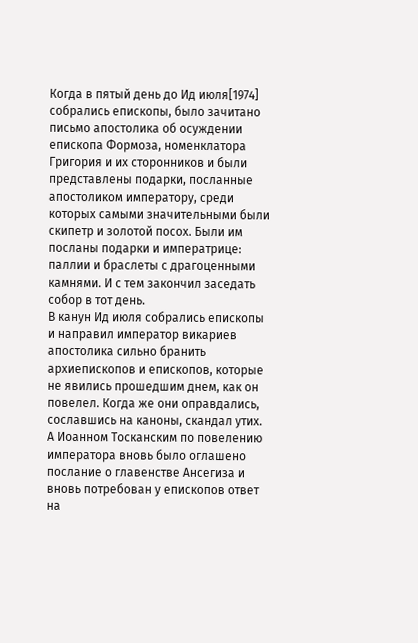Когда в пятый день до Ид июля[1974] собрались епископы, было зачитано письмо апостолика об осуждении епископа Формоза, номенклатора Григория и их сторонников и были представлены подарки, посланные апостоликом императору, среди которых самыми значительными были скипетр и золотой посох. Были им посланы подарки и императрице: паллии и браслеты с драгоценными камнями. И с тем закончил заседать собор в тот день.
В канун Ид июля собрались епископы и направил император викариев апостолика сильно бранить архиепископов и епископов, которые не явились прошедшим днем, как он повелел. Когда же они оправдались, сославшись на каноны, скандал утих. А Иоанном Тосканским по повелению императора вновь было оглашено послание о главенстве Ансегиза и вновь потребован у епископов ответ на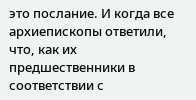это послание. И когда все архиепископы ответили, что, как их предшественники в соответствии с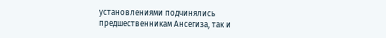установлениями подчинялись предшественникам Ансегиза, так и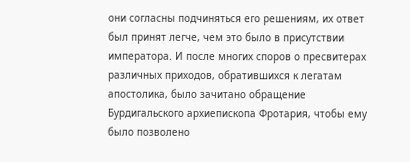они согласны подчиняться его решениям, их ответ был принят легче, чем это было в присутствии императора. И после многих споров о пресвитерах различных приходов, обратившихся к легатам апостолика, было зачитано обращение Бурдигальского архиепископа Фротария, чтобы ему было позволено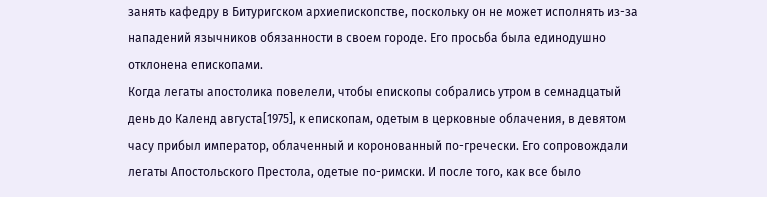занять кафедру в Битуригском архиепископстве, поскольку он не может исполнять из-за нападений язычников обязанности в своем городе. Его просьба была единодушно отклонена епископами.
Когда легаты апостолика повелели, чтобы епископы собрались утром в семнадцатый день до Календ августа[1975], к епископам, одетым в церковные облачения, в девятом часу прибыл император, облаченный и коронованный по-гречески. Его сопровождали легаты Апостольского Престола, одетые по-римски. И после того, как все было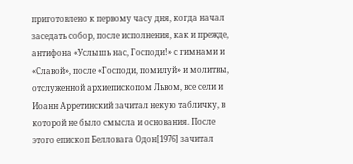приготовлено к первому часу дня, когда начал заседать собор, после исполнения, как и прежде, антифона «Услышь нас, Господи!» с гимнами и «Славой», после «Господи, помилуй» и молитвы, отслуженной архиепископом Львом, все сели и Иоанн Арретинский зачитал некую табличку, в которой не было смысла и основания. После этого епископ Белловага Одон[1976] зачитал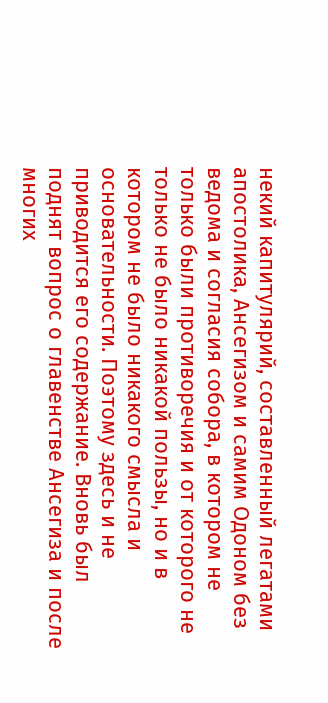некий капитулярий, составленный легатами апостолика, Ансегизом и самим Одоном без ведома и согласия собора, в котором не только были противоречия и от которого не только не было никакой пользы, но и в котором не было никакого смысла и основательности. Поэтому здесь и не приводится его содержание. Вновь был поднят вопрос о главенстве Ансегиза и после многих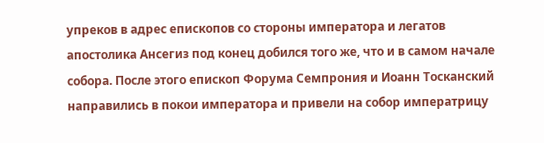упреков в адрес епископов со стороны императора и легатов апостолика Ансегиз под конец добился того же, что и в самом начале собора. После этого епископ Форума Семпрония и Иоанн Тосканский направились в покои императора и привели на собор императрицу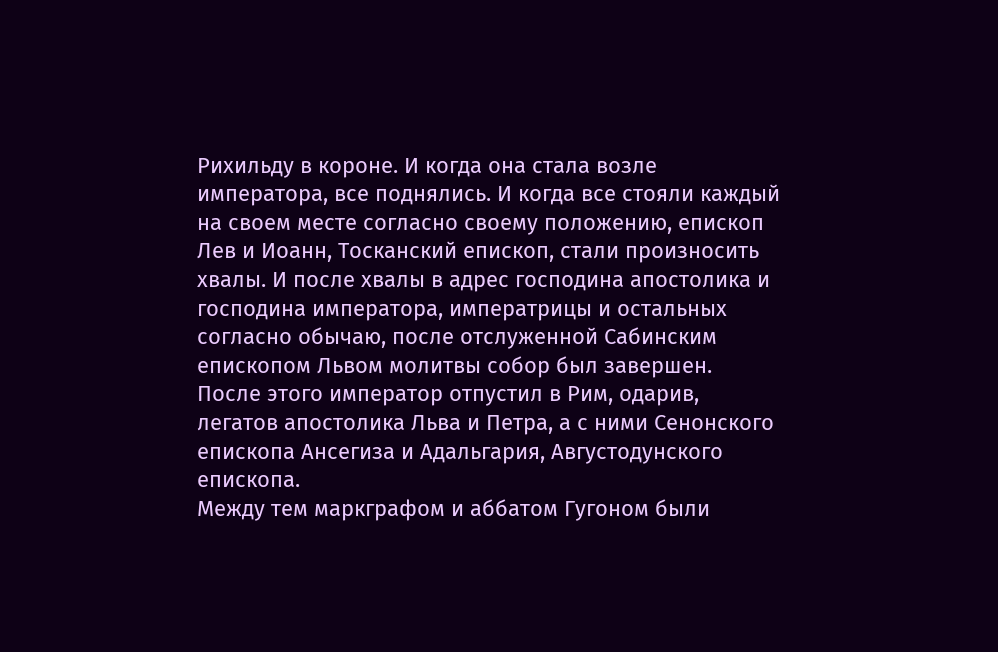Рихильду в короне. И когда она стала возле императора, все поднялись. И когда все стояли каждый на своем месте согласно своему положению, епископ Лев и Иоанн, Тосканский епископ, стали произносить хвалы. И после хвалы в адрес господина апостолика и господина императора, императрицы и остальных согласно обычаю, после отслуженной Сабинским епископом Львом молитвы собор был завершен.
После этого император отпустил в Рим, одарив, легатов апостолика Льва и Петра, а с ними Сенонского епископа Ансегиза и Адальгария, Августодунского епископа.
Между тем маркграфом и аббатом Гугоном были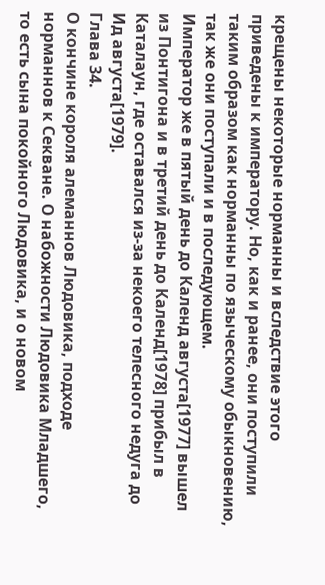крещены некоторые норманны и вследствие этого приведены к императору. Но, как и ранее, они поступили таким образом как норманны по языческому обыкновению, так же они поступали и в последующем.
Император же в пятый день до Календ августа[1977] вышел из Понтигона и в третий день до Календ[1978] прибыл в Каталаун, где оставался из-за некоего телесного недуга до Ид августа[1979].
Глава 34.
О кончине короля алеманнов Людовика, подходе норманнов к Секване. О набожности Людовика Младшего, то есть сына покойного Людовика, и о новом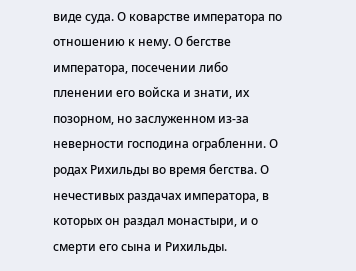виде суда. О коварстве императора по отношению к нему. О бегстве императора, посечении либо пленении его войска и знати, их позорном, но заслуженном из-за неверности господина ограбленни. О родах Рихильды во время бегства. О нечестивых раздачах императора, в которых он раздал монастыри, и о смерти его сына и Рихильды.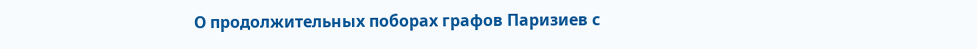О продолжительных поборах графов Паризиев с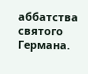аббатства святого Германа.